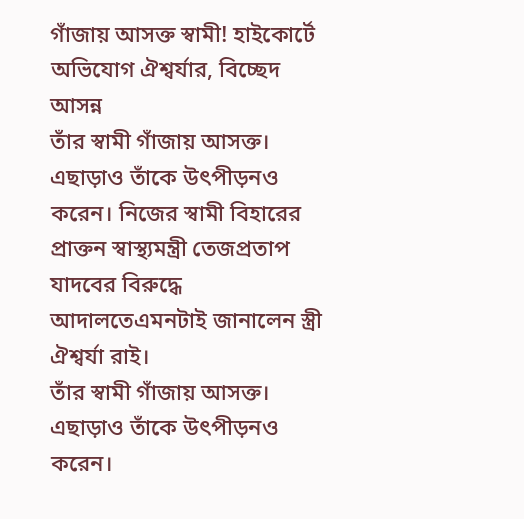গাঁজায় আসক্ত স্বামী! হাইকোর্টে অভিযোগ ঐশ্বর্যার, বিচ্ছেদ আসন্ন
তাঁর স্বামী গাঁজায় আসক্ত। এছাড়াও তাঁকে উৎপীড়নও করেন। নিজের স্বামী বিহারের প্রাক্তন স্বাস্থ্যমন্ত্রী তেজপ্রতাপ যাদবের বিরুদ্ধে আদালতেএমনটাই জানালেন স্ত্রী ঐশ্বর্যা রাই।
তাঁর স্বামী গাঁজায় আসক্ত। এছাড়াও তাঁকে উৎপীড়নও করেন।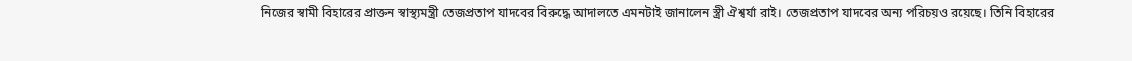নিজের স্বামী বিহারের প্রাক্তন স্বাস্থ্যমন্ত্রী তেজপ্রতাপ যাদবের বিরুদ্ধে আদালতে এমনটাই জানালেন স্ত্রী ঐশ্বর্যা রাই। তেজপ্রতাপ যাদবের অন্য পরিচয়ও রয়েছে। তিনি বিহারের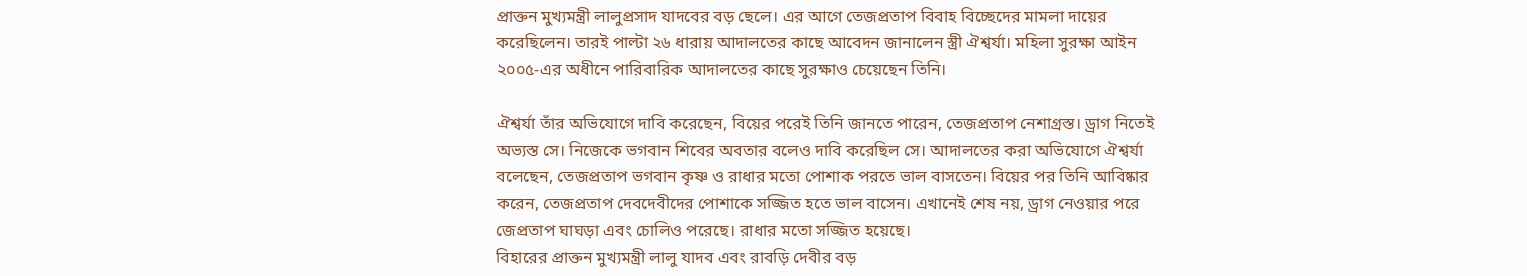প্রাক্তন মুখ্যমন্ত্রী লালুপ্রসাদ যাদবের বড় ছেলে। এর আগে তেজপ্রতাপ বিবাহ বিচ্ছেদের মামলা দায়ের করেছিলেন। তারই পাল্টা ২৬ ধারায় আদালতের কাছে আবেদন জানালেন স্ত্রী ঐশ্বর্যা। মহিলা সুরক্ষা আইন ২০০৫-এর অধীনে পারিবারিক আদালতের কাছে সুরক্ষাও চেয়েছেন তিনি।

ঐশ্বর্যা তাঁর অভিযোগে দাবি করেছেন, বিয়ের পরেই তিনি জানতে পারেন, তেজপ্রতাপ নেশাগ্রস্ত। ড্রাগ নিতেই অভ্যস্ত সে। নিজেকে ভগবান শিবের অবতার বলেও দাবি করেছিল সে। আদালতের করা অভিযোগে ঐশ্বর্যা বলেছেন, তেজপ্রতাপ ভগবান কৃষ্ণ ও রাধার মতো পোশাক পরতে ভাল বাসতেন। বিয়ের পর তিনি আবিষ্কার করেন, তেজপ্রতাপ দেবদেবীদের পোশাকে সজ্জিত হতে ভাল বাসেন। এখানেই শেষ নয়, ড্রাগ নেওয়ার পরে জেপ্রতাপ ঘাঘড়া এবং চোলিও পরেছে। রাধার মতো সজ্জিত হয়েছে।
বিহারের প্রাক্তন মুখ্যমন্ত্রী লালু যাদব এবং রাবড়ি দেবীর বড়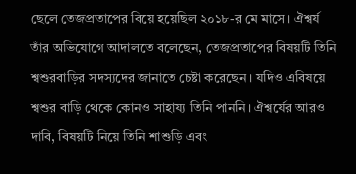ছেলে তেজপ্রতাপের বিয়ে হয়েছিল ২০১৮-র মে মাসে। ঐশ্বর্য তাঁর অভিযোগে আদালতে বলেছেন, তেজপ্রতাপের বিষয়টি তিনি শ্বশুরবাড়ির সদস্যদের জানাতে চেষ্টা করেছেন। যদিও এবিষয়ে শ্বশুর বাড়ি থেকে কোনও সাহায্য তিনি পাননি। ঐশ্বর্যের আরও দাবি, বিষয়টি নিয়ে তিনি শাশুড়ি এবং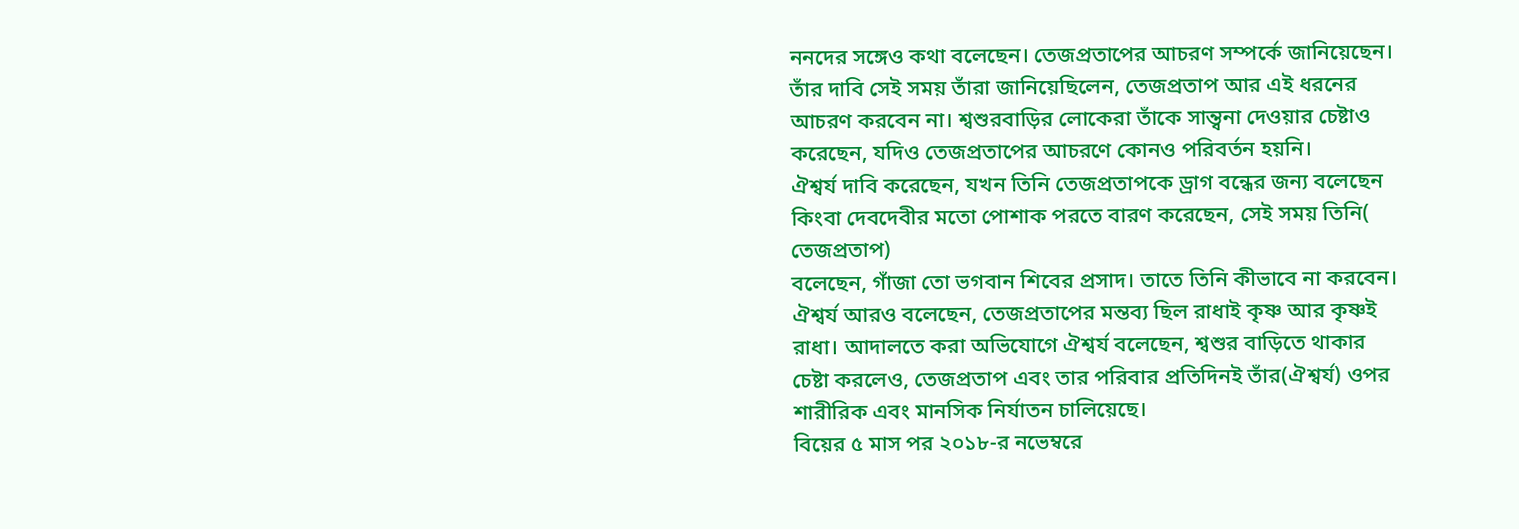ননদের সঙ্গেও কথা বলেছেন। তেজপ্রতাপের আচরণ সম্পর্কে জানিয়েছেন। তাঁর দাবি সেই সময় তাঁরা জানিয়েছিলেন, তেজপ্রতাপ আর এই ধরনের আচরণ করবেন না। শ্বশুরবাড়ির লোকেরা তাঁকে সান্ত্বনা দেওয়ার চেষ্টাও করেছেন, যদিও তেজপ্রতাপের আচরণে কোনও পরিবর্তন হয়নি।
ঐশ্বর্য দাবি করেছেন, যখন তিনি তেজপ্রতাপকে ড্রাগ বন্ধের জন্য বলেছেন কিংবা দেবদেবীর মতো পোশাক পরতে বারণ করেছেন, সেই সময় তিনি( তেজপ্রতাপ)
বলেছেন, গাঁজা তো ভগবান শিবের প্রসাদ। তাতে তিনি কীভাবে না করবেন। ঐশ্বর্য আরও বলেছেন, তেজপ্রতাপের মন্তব্য ছিল রাধাই কৃষ্ণ আর কৃষ্ণই রাধা। আদালতে করা অভিযোগে ঐশ্বর্য বলেছেন, শ্বশুর বাড়িতে থাকার চেষ্টা করলেও, তেজপ্রতাপ এবং তার পরিবার প্রতিদিনই তাঁর(ঐশ্বর্য) ওপর শারীরিক এবং মানসিক নির্যাতন চালিয়েছে।
বিয়ের ৫ মাস পর ২০১৮-র নভেম্বরে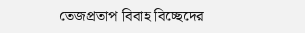তেজপ্রতাপ বিবাহ বিচ্ছেদের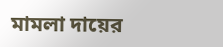মামলা দায়ের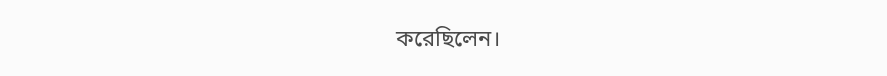করেছিলেন।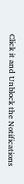Click it and Unblock the Notifications